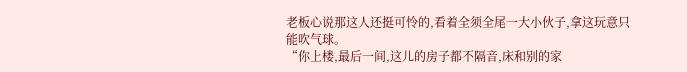老板心说那这人还挺可怜的,看着全须全尾一大小伙子,拿这玩意只能吹气球。
“你上楼,最后一间,这儿的房子都不隔音,床和别的家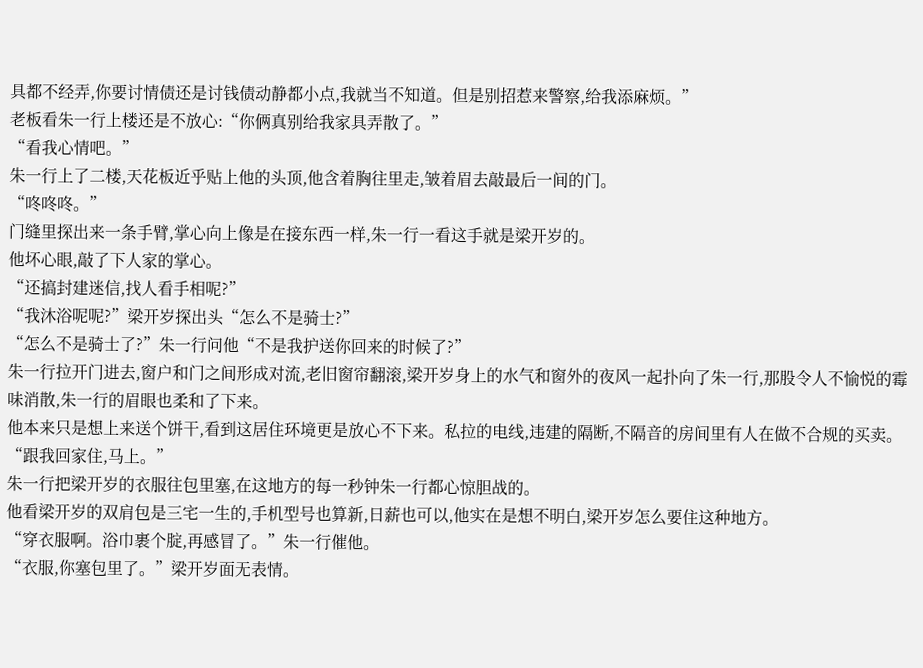具都不经弄,你要讨情债还是讨钱债动静都小点,我就当不知道。但是别招惹来警察,给我添麻烦。”
老板看朱一行上楼还是不放心:“你俩真别给我家具弄散了。”
“看我心情吧。”
朱一行上了二楼,天花板近乎贴上他的头顶,他含着胸往里走,皱着眉去敲最后一间的门。
“咚咚咚。”
门缝里探出来一条手臂,掌心向上像是在接东西一样,朱一行一看这手就是梁开岁的。
他坏心眼,敲了下人家的掌心。
“还搞封建迷信,找人看手相呢?”
“我沐浴呢呢?”梁开岁探出头“怎么不是骑士?”
“怎么不是骑士了?”朱一行问他“不是我护送你回来的时候了?”
朱一行拉开门进去,窗户和门之间形成对流,老旧窗帘翻滚,梁开岁身上的水气和窗外的夜风一起扑向了朱一行,那股令人不愉悦的霉味消散,朱一行的眉眼也柔和了下来。
他本来只是想上来送个饼干,看到这居住环境更是放心不下来。私拉的电线,违建的隔断,不隔音的房间里有人在做不合规的买卖。
“跟我回家住,马上。”
朱一行把梁开岁的衣服往包里塞,在这地方的每一秒钟朱一行都心惊胆战的。
他看梁开岁的双肩包是三宅一生的,手机型号也算新,日薪也可以,他实在是想不明白,梁开岁怎么要住这种地方。
“穿衣服啊。浴巾裹个腚,再感冒了。”朱一行催他。
“衣服,你塞包里了。”梁开岁面无表情。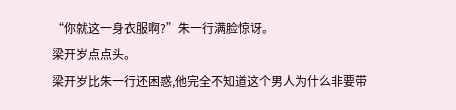“你就这一身衣服啊?”朱一行满脸惊讶。
梁开岁点点头。
梁开岁比朱一行还困惑,他完全不知道这个男人为什么非要带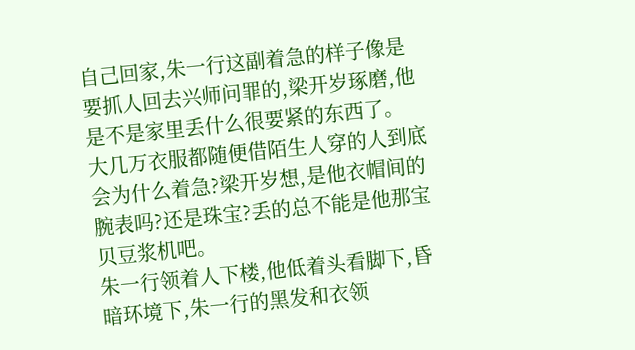自己回家,朱一行这副着急的样子像是要抓人回去兴师问罪的,梁开岁琢磨,他是不是家里丢什么很要紧的东西了。
大几万衣服都随便借陌生人穿的人到底会为什么着急?梁开岁想,是他衣帽间的腕表吗?还是珠宝?丢的总不能是他那宝贝豆浆机吧。
朱一行领着人下楼,他低着头看脚下,昏暗环境下,朱一行的黑发和衣领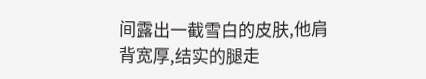间露出一截雪白的皮肤,他肩背宽厚,结实的腿走